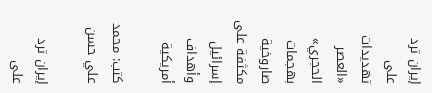إيران ترد على تهديدات «العصر الحجري» بهجمات صاروخية مكثفة على إسرائيل وأهداف أمريكية

كتب: محمد علي حسن

إيران ترد على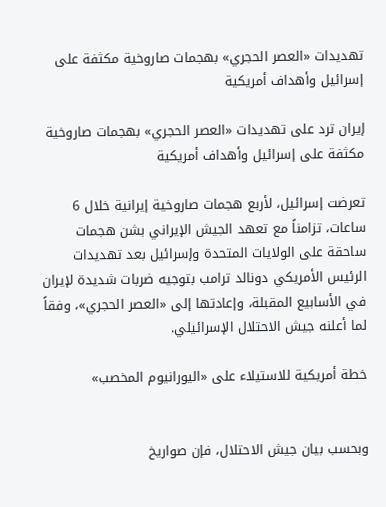تهديدات «العصر الحجري» بهجمات صاروخية مكثفة على إسرائيل وأهداف أمريكية

إيران ترد على تهديدات «العصر الحجري» بهجمات صاروخية مكثفة على إسرائيل وأهداف أمريكية

تعرضت إسرائيل، لأربع هجمات صاروخية إيرانية خلال 6 ساعات، تزامناً مع تعهد الجيش الإيراني بشن هجمات ساحقة على الولايات المتحدة وإسرائيل بعد تهديدات الرئيس الأمريكي دونالد ترامب بتوجيه ضربات شديدة لإيران في الأسابيع المقبلة، وإعادتها إلى «العصر الحجري»، وفقاً لما أعلنه جيش الاحتلال الإسرائيلي.

خطة أمريكية للاستيلاء على «اليورانيوم المخصب»


وبحسب بيان جيش الاحتلال، فإن صواريخ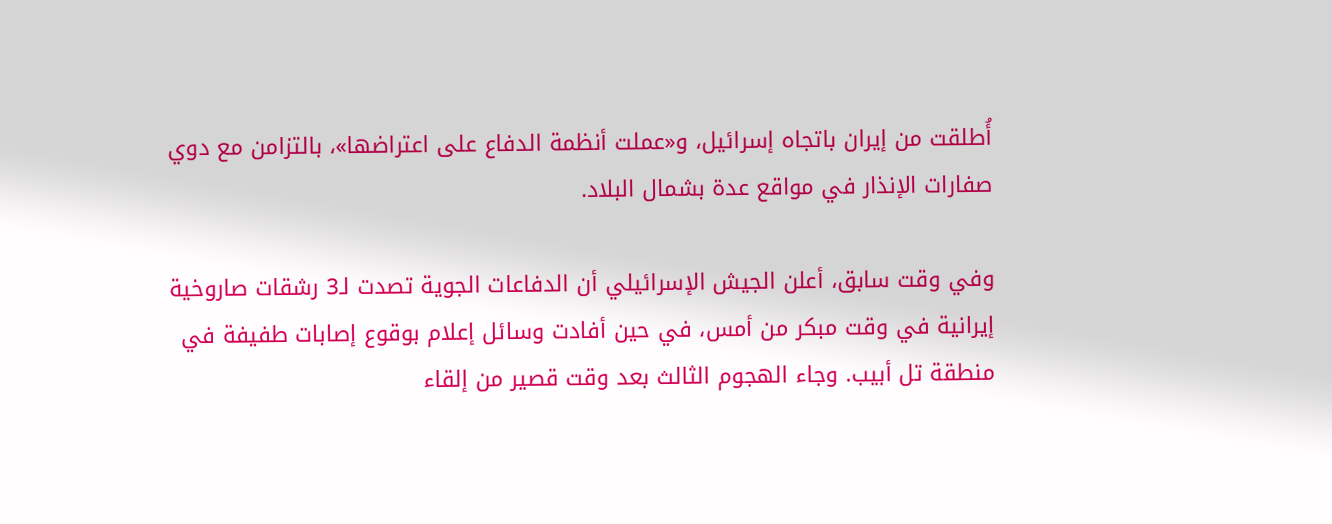أُطلقت من إيران باتجاه إسرائيل، و«عملت أنظمة الدفاع على اعتراضها»، بالتزامن مع دوي صفارات الإنذار في مواقع عدة بشمال البلاد.

وفي وقت سابق، أعلن الجيش الإسرائيلي أن الدفاعات الجوية تصدت لـ3 رشقات صاروخية إيرانية في وقت مبكر من أمس، في حين أفادت وسائل إعلام بوقوع إصابات طفيفة في منطقة تل أبيب. وجاء الهجوم الثالث بعد وقت قصير من إلقاء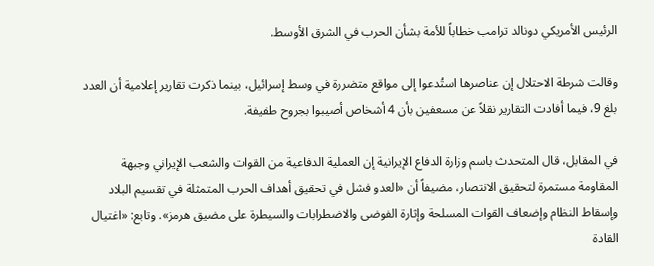الرئيس الأمريكي دونالد ترامب خطاباً للأمة بشأن الحرب في الشرق الأوسط.

وقالت شرطة الاحتلال إن عناصرها استُدعوا إلى مواقع متضررة في وسط إسرائيل، بينما ذكرت تقارير إعلامية أن العدد بلغ 9، فيما أفادت التقارير نقلاً عن مسعفين بأن 4 أشخاص أصيبوا بجروح طفيفة.

في المقابل، قال المتحدث باسم وزارة الدفاع الإيرانية إن العملية الدفاعية من القوات والشعب الإيراني وجبهة المقاومة مستمرة لتحقيق الانتصار، مضيفاً أن «العدو فشل في تحقيق أهداف الحرب المتمثلة في تقسيم البلاد وإسقاط النظام وإضعاف القوات المسلحة وإثارة الفوضى والاضطرابات والسيطرة على مضيق هرمز». وتابع: «اغتيال القادة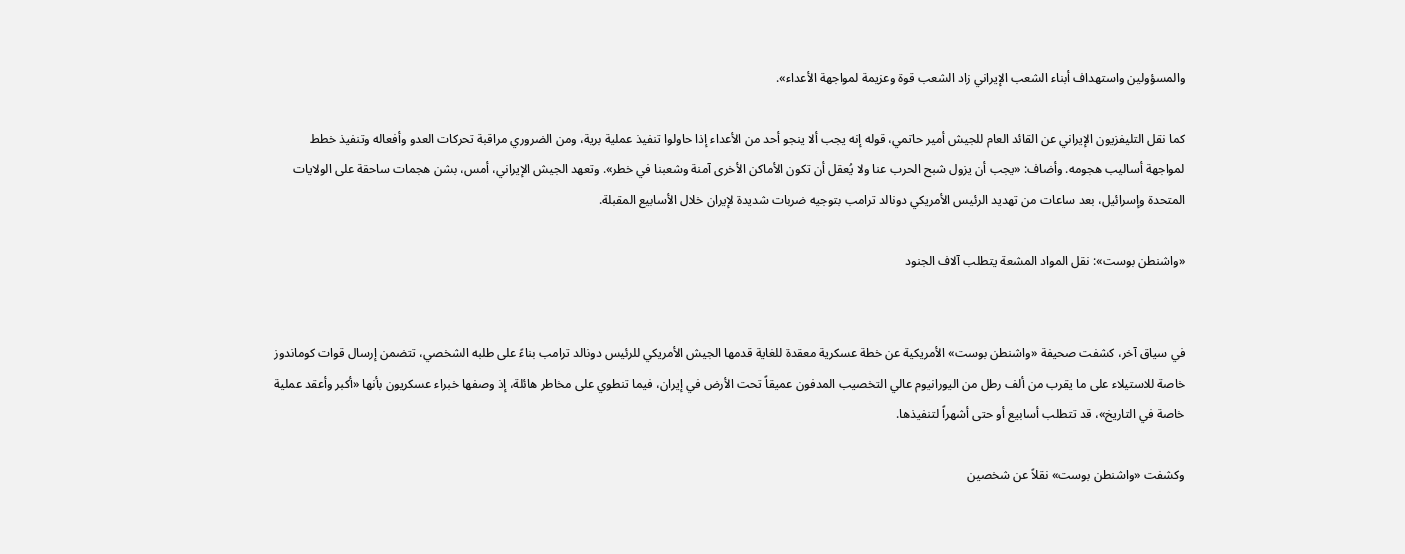والمسؤولين واستهداف أبناء الشعب الإيراني زاد الشعب قوة وعزيمة لمواجهة الأعداء».

كما نقل التليفزيون الإيراني عن القائد العام للجيش أمير حاتمي، قوله إنه يجب ألا ينجو أحد من الأعداء إذا حاولوا تنفيذ عملية برية، ومن الضروري مراقبة تحركات العدو وأفعاله وتنفيذ خطط لمواجهة أساليب هجومه. وأضاف: «يجب أن يزول شبح الحرب عنا ولا يُعقل أن تكون الأماكن الأخرى آمنة وشعبنا في خطر». وتعهد الجيش الإيراني، أمس، بشن هجمات ساحقة على الولايات المتحدة وإسرائيل، بعد ساعات من تهديد الرئيس الأمريكي دونالد ترامب بتوجيه ضربات شديدة لإيران خلال الأسابيع المقبلة.

«واشنطن بوست»: نقل المواد المشعة يتطلب آلاف الجنود


في سياق آخر، كشفت صحيفة «واشنطن بوست» الأمريكية عن خطة عسكرية معقدة للغاية قدمها الجيش الأمريكي للرئيس دونالد ترامب بناءً على طلبه الشخصي، تتضمن إرسال قوات كوماندوز خاصة للاستيلاء على ما يقرب من ألف رطل من اليورانيوم عالي التخصيب المدفون عميقاً تحت الأرض في إيران، فيما تنطوي على مخاطر هائلة، إذ وصفها خبراء عسكريون بأنها «أكبر وأعقد عملية خاصة في التاريخ»، قد تتطلب أسابيع أو حتى أشهراً لتنفيذها.

وكشفت «واشنطن بوست» نقلاً عن شخصين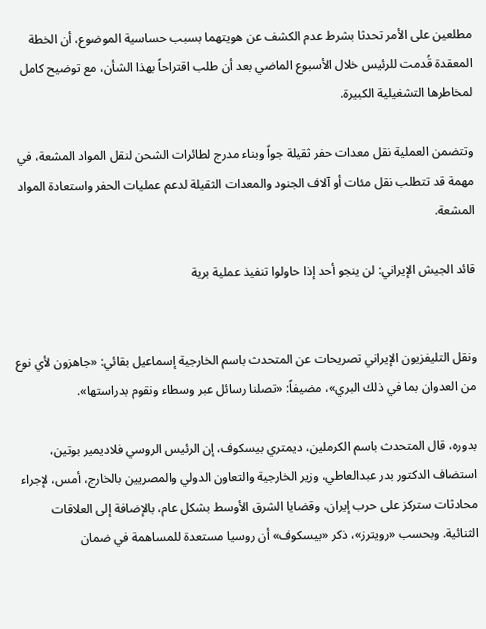مطلعين على الأمر تحدثا بشرط عدم الكشف عن هويتهما بسبب حساسية الموضوع، أن الخطة المعقدة قُدمت للرئيس خلال الأسبوع الماضي بعد أن طلب اقتراحاً بهذا الشأن، مع توضيح كامل لمخاطرها التشغيلية الكبيرة.

وتتضمن العملية نقل معدات حفر ثقيلة جواً وبناء مدرج لطائرات الشحن لنقل المواد المشعة، في مهمة قد تتطلب نقل مئات أو آلاف الجنود والمعدات الثقيلة لدعم عمليات الحفر واستعادة المواد المشعة.

قائد الجيش الإيراني: لن ينجو أحد إذا حاولوا تنفيذ عملية برية


ونقل التليفزيون الإيراني تصريحات عن المتحدث باسم الخارجية إسماعيل بقائي: «جاهزون لأي نوع من العدوان بما في ذلك البري»، مضيفاً: «تصلنا رسائل عبر وسطاء ونقوم بدراستها».

بدوره، قال المتحدث باسم الكرملين، ديمتري بيسكوف، إن الرئيس الروسي فلاديمير بوتين، استضاف الدكتور بدر عبدالعاطي، وزير الخارجية والتعاون الدولي والمصريين بالخارج، أمس، لإجراء محادثات ستركز على حرب إيران، وقضايا الشرق الأوسط بشكل عام، بالإضافة إلى العلاقات الثنائية. وبحسب «رويترز»، ذكر «بيسكوف» أن روسيا مستعدة للمساهمة في ضمان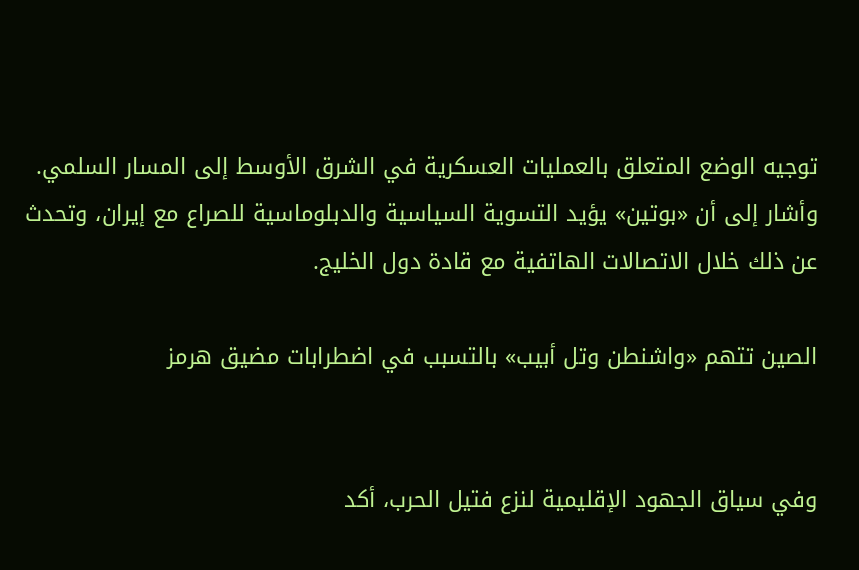توجيه الوضع المتعلق بالعمليات العسكرية في الشرق الأوسط إلى المسار السلمي. وأشار إلى أن «بوتين» يؤيد التسوية السياسية والدبلوماسية للصراع مع إيران، وتحدث عن ذلك خلال الاتصالات الهاتفية مع قادة دول الخليج.

الصين تتهم «واشنطن وتل أبيب» بالتسبب في اضطرابات مضيق هرمز


وفي سياق الجهود الإقليمية لنزع فتيل الحرب، أكد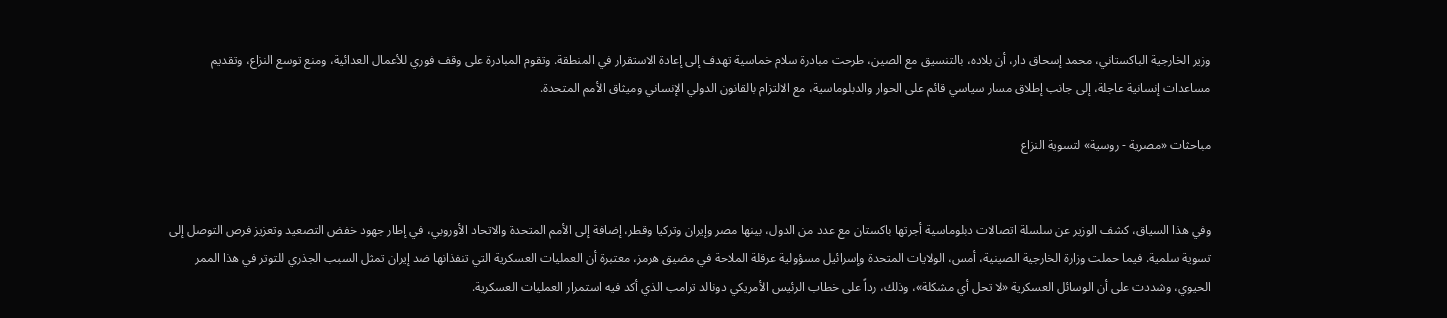وزير الخارجية الباكستاني، محمد إسحاق دار، أن بلاده، بالتنسيق مع الصين، طرحت مبادرة سلام خماسية تهدف إلى إعادة الاستقرار في المنطقة. وتقوم المبادرة على وقف فوري للأعمال العدائية، ومنع توسع النزاع، وتقديم مساعدات إنسانية عاجلة، إلى جانب إطلاق مسار سياسي قائم على الحوار والدبلوماسية، مع الالتزام بالقانون الدولي الإنساني وميثاق الأمم المتحدة.

مباحثات «مصرية - روسية» لتسوية النزاع


وفي هذا السياق، كشف الوزير عن سلسلة اتصالات دبلوماسية أجرتها باكستان مع عدد من الدول، بينها مصر وإيران وتركيا وقطر، إضافة إلى الأمم المتحدة والاتحاد الأوروبي، في إطار جهود خفض التصعيد وتعزيز فرص التوصل إلى تسوية سلمية. فيما حملت وزارة الخارجية الصينية، أمس، الولايات المتحدة وإسرائيل مسؤولية عرقلة الملاحة في مضيق هرمز، معتبرة أن العمليات العسكرية التي تنفذانها ضد إيران تمثل السبب الجذري للتوتر في هذا الممر الحيوي، وشددت على أن الوسائل العسكرية «لا تحل أي مشكلة»، وذلك، رداً على خطاب الرئيس الأمريكي دونالد ترامب الذي أكد فيه استمرار العمليات العسكرية.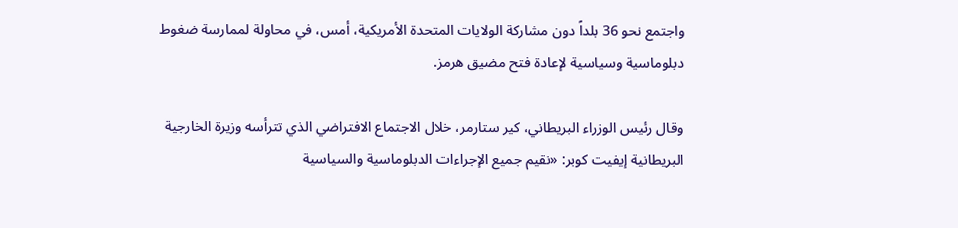واجتمع نحو 36 بلداً دون مشاركة الولايات المتحدة الأمريكية، أمس، في محاولة لممارسة ضغوط دبلوماسية وسياسية لإعادة فتح مضيق هرمز.

وقال رئيس الوزراء البريطاني، كير ستارمر، خلال الاجتماع الافتراضي الذي تترأسه وزيرة الخارجية البريطانية إيفيت كوبر: «نقيم جميع الإجراءات الدبلوماسية والسياسية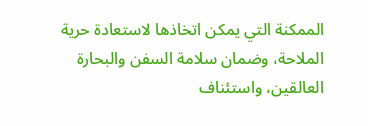الممكنة التي يمكن اتخاذها لاستعادة حرية الملاحة، وضمان سلامة السفن والبحارة العالقين، واستئناف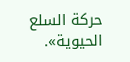حركة السلع الحيوية».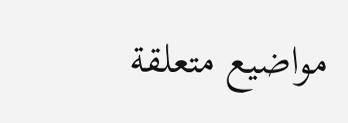مواضيع متعلقة